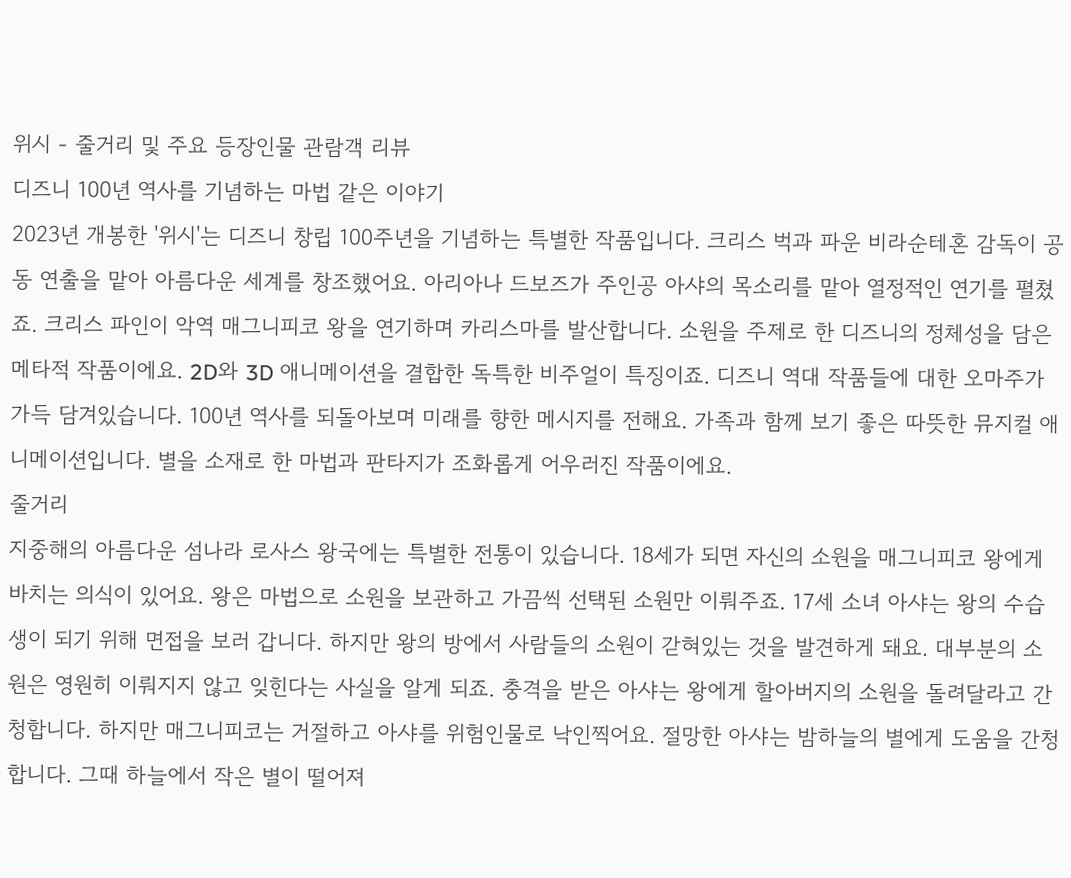위시 - 줄거리 및 주요 등장인물 관람객 리뷰
디즈니 100년 역사를 기념하는 마법 같은 이야기
2023년 개봉한 '위시'는 디즈니 창립 100주년을 기념하는 특별한 작품입니다. 크리스 벅과 파운 비라순테혼 감독이 공동 연출을 맡아 아름다운 세계를 창조했어요. 아리아나 드보즈가 주인공 아샤의 목소리를 맡아 열정적인 연기를 펼쳤죠. 크리스 파인이 악역 매그니피코 왕을 연기하며 카리스마를 발산합니다. 소원을 주제로 한 디즈니의 정체성을 담은 메타적 작품이에요. 2D와 3D 애니메이션을 결합한 독특한 비주얼이 특징이죠. 디즈니 역대 작품들에 대한 오마주가 가득 담겨있습니다. 100년 역사를 되돌아보며 미래를 향한 메시지를 전해요. 가족과 함께 보기 좋은 따뜻한 뮤지컬 애니메이션입니다. 별을 소재로 한 마법과 판타지가 조화롭게 어우러진 작품이에요.
줄거리
지중해의 아름다운 섬나라 로사스 왕국에는 특별한 전통이 있습니다. 18세가 되면 자신의 소원을 매그니피코 왕에게 바치는 의식이 있어요. 왕은 마법으로 소원을 보관하고 가끔씩 선택된 소원만 이뤄주죠. 17세 소녀 아샤는 왕의 수습생이 되기 위해 면접을 보러 갑니다. 하지만 왕의 방에서 사람들의 소원이 갇혀있는 것을 발견하게 돼요. 대부분의 소원은 영원히 이뤄지지 않고 잊힌다는 사실을 알게 되죠. 충격을 받은 아샤는 왕에게 할아버지의 소원을 돌려달라고 간청합니다. 하지만 매그니피코는 거절하고 아샤를 위험인물로 낙인찍어요. 절망한 아샤는 밤하늘의 별에게 도움을 간청합니다. 그때 하늘에서 작은 별이 떨어져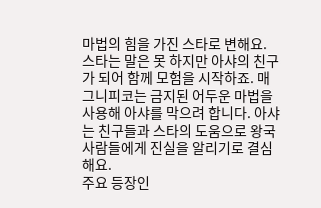마법의 힘을 가진 스타로 변해요. 스타는 말은 못 하지만 아샤의 친구가 되어 함께 모험을 시작하죠. 매그니피코는 금지된 어두운 마법을 사용해 아샤를 막으려 합니다. 아샤는 친구들과 스타의 도움으로 왕국 사람들에게 진실을 알리기로 결심해요.
주요 등장인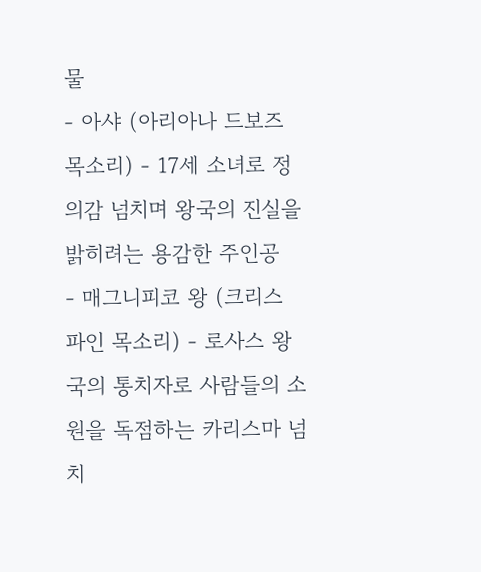물
- 아샤 (아리아나 드보즈 목소리) - 17세 소녀로 정의감 넘치며 왕국의 진실을 밝히려는 용감한 주인공
- 매그니피코 왕 (크리스 파인 목소리) - 로사스 왕국의 통치자로 사람들의 소원을 독점하는 카리스마 넘치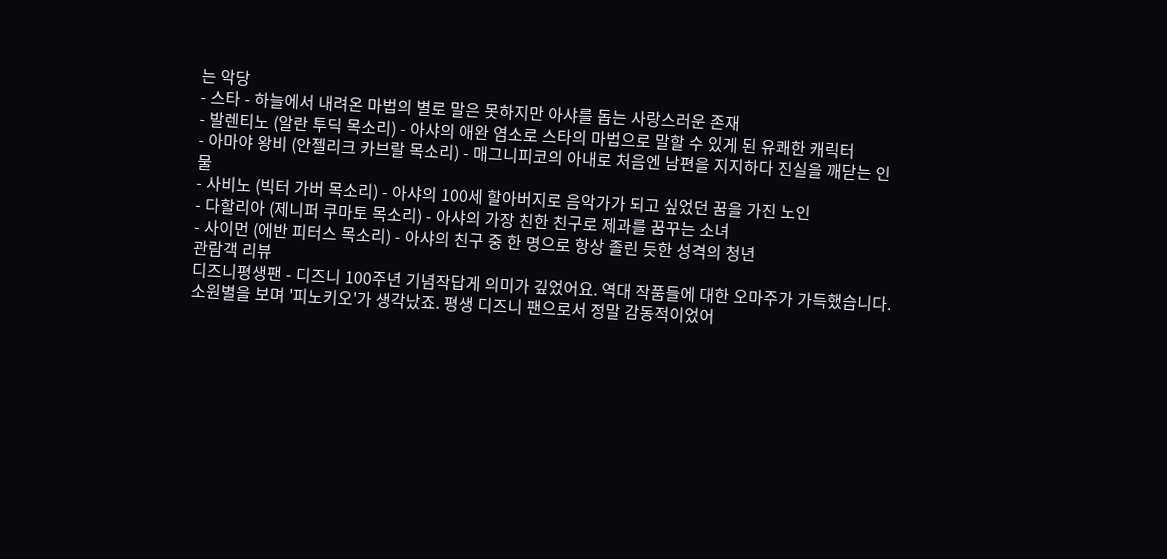는 악당
- 스타 - 하늘에서 내려온 마법의 별로 말은 못하지만 아샤를 돕는 사랑스러운 존재
- 발렌티노 (알란 투딕 목소리) - 아샤의 애완 염소로 스타의 마법으로 말할 수 있게 된 유쾌한 캐릭터
- 아마야 왕비 (안젤리크 카브랄 목소리) - 매그니피코의 아내로 처음엔 남편을 지지하다 진실을 깨닫는 인물
- 사비노 (빅터 가버 목소리) - 아샤의 100세 할아버지로 음악가가 되고 싶었던 꿈을 가진 노인
- 다할리아 (제니퍼 쿠마토 목소리) - 아샤의 가장 친한 친구로 제과를 꿈꾸는 소녀
- 사이먼 (에반 피터스 목소리) - 아샤의 친구 중 한 명으로 항상 졸린 듯한 성격의 청년
관람객 리뷰
디즈니평생팬 - 디즈니 100주년 기념작답게 의미가 깊었어요. 역대 작품들에 대한 오마주가 가득했습니다. 소원별을 보며 '피노키오'가 생각났죠. 평생 디즈니 팬으로서 정말 감동적이었어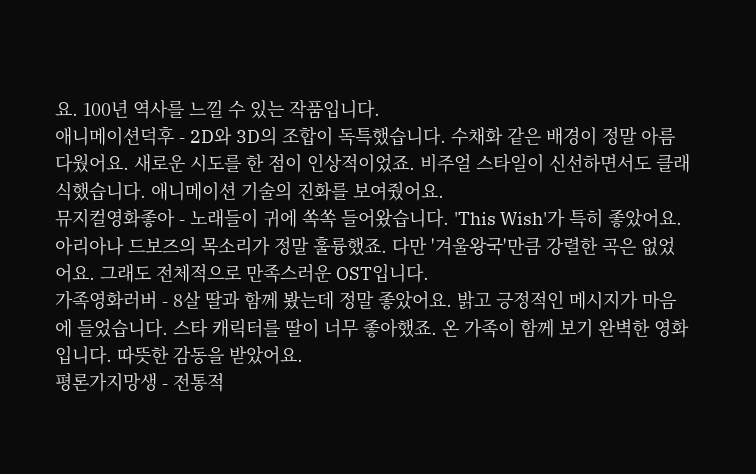요. 100년 역사를 느낄 수 있는 작품입니다.
애니메이션덕후 - 2D와 3D의 조합이 독특했습니다. 수채화 같은 배경이 정말 아름다웠어요. 새로운 시도를 한 점이 인상적이었죠. 비주얼 스타일이 신선하면서도 클래식했습니다. 애니메이션 기술의 진화를 보여줬어요.
뮤지컬영화좋아 - 노래들이 귀에 쏙쏙 들어왔습니다. 'This Wish'가 특히 좋았어요. 아리아나 드보즈의 목소리가 정말 훌륭했죠. 다만 '겨울왕국'만큼 강렬한 곡은 없었어요. 그래도 전체적으로 만족스러운 OST입니다.
가족영화러버 - 8살 딸과 함께 봤는데 정말 좋았어요. 밝고 긍정적인 메시지가 마음에 들었습니다. 스타 캐릭터를 딸이 너무 좋아했죠. 온 가족이 함께 보기 완벽한 영화입니다. 따뜻한 감동을 받았어요.
평론가지망생 - 전통적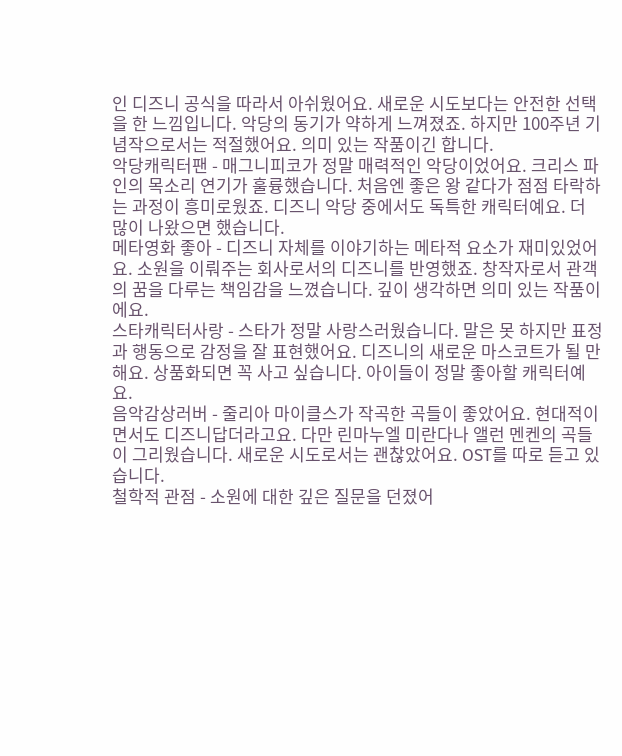인 디즈니 공식을 따라서 아쉬웠어요. 새로운 시도보다는 안전한 선택을 한 느낌입니다. 악당의 동기가 약하게 느껴졌죠. 하지만 100주년 기념작으로서는 적절했어요. 의미 있는 작품이긴 합니다.
악당캐릭터팬 - 매그니피코가 정말 매력적인 악당이었어요. 크리스 파인의 목소리 연기가 훌륭했습니다. 처음엔 좋은 왕 같다가 점점 타락하는 과정이 흥미로웠죠. 디즈니 악당 중에서도 독특한 캐릭터예요. 더 많이 나왔으면 했습니다.
메타영화 좋아 - 디즈니 자체를 이야기하는 메타적 요소가 재미있었어요. 소원을 이뤄주는 회사로서의 디즈니를 반영했죠. 창작자로서 관객의 꿈을 다루는 책임감을 느꼈습니다. 깊이 생각하면 의미 있는 작품이에요.
스타캐릭터사랑 - 스타가 정말 사랑스러웠습니다. 말은 못 하지만 표정과 행동으로 감정을 잘 표현했어요. 디즈니의 새로운 마스코트가 될 만해요. 상품화되면 꼭 사고 싶습니다. 아이들이 정말 좋아할 캐릭터예요.
음악감상러버 - 줄리아 마이클스가 작곡한 곡들이 좋았어요. 현대적이면서도 디즈니답더라고요. 다만 린마누엘 미란다나 앨런 멘켄의 곡들이 그리웠습니다. 새로운 시도로서는 괜찮았어요. OST를 따로 듣고 있습니다.
철학적 관점 - 소원에 대한 깊은 질문을 던졌어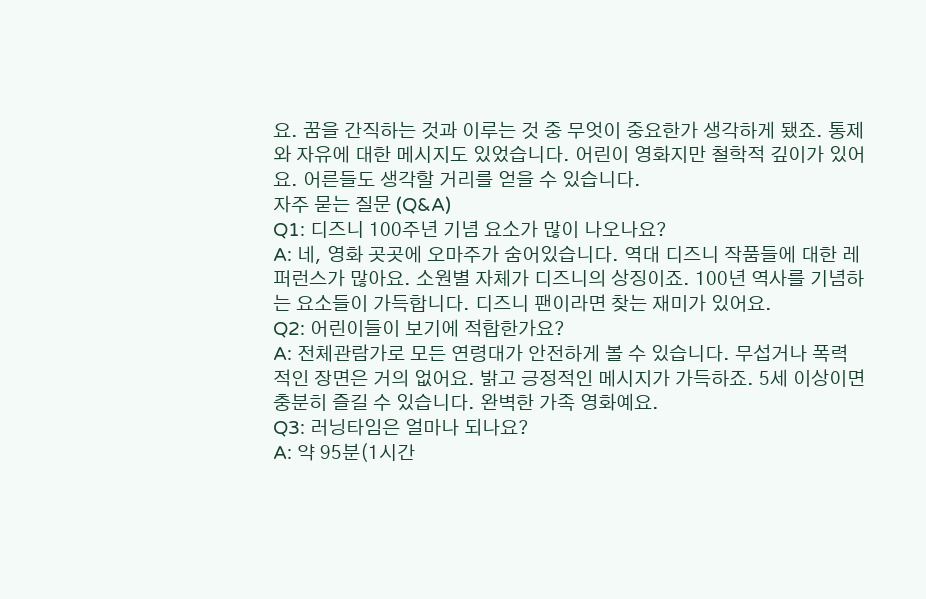요. 꿈을 간직하는 것과 이루는 것 중 무엇이 중요한가 생각하게 됐죠. 통제와 자유에 대한 메시지도 있었습니다. 어린이 영화지만 철학적 깊이가 있어요. 어른들도 생각할 거리를 얻을 수 있습니다.
자주 묻는 질문 (Q&A)
Q1: 디즈니 100주년 기념 요소가 많이 나오나요?
A: 네, 영화 곳곳에 오마주가 숨어있습니다. 역대 디즈니 작품들에 대한 레퍼런스가 많아요. 소원별 자체가 디즈니의 상징이죠. 100년 역사를 기념하는 요소들이 가득합니다. 디즈니 팬이라면 찾는 재미가 있어요.
Q2: 어린이들이 보기에 적합한가요?
A: 전체관람가로 모든 연령대가 안전하게 볼 수 있습니다. 무섭거나 폭력적인 장면은 거의 없어요. 밝고 긍정적인 메시지가 가득하죠. 5세 이상이면 충분히 즐길 수 있습니다. 완벽한 가족 영화예요.
Q3: 러닝타임은 얼마나 되나요?
A: 약 95분(1시간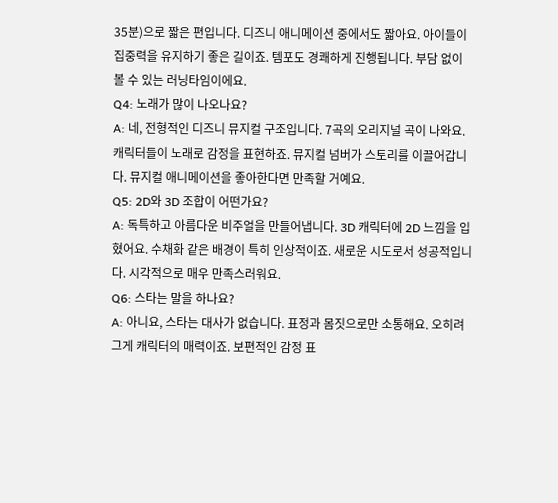35분)으로 짧은 편입니다. 디즈니 애니메이션 중에서도 짧아요. 아이들이 집중력을 유지하기 좋은 길이죠. 템포도 경쾌하게 진행됩니다. 부담 없이 볼 수 있는 러닝타임이에요.
Q4: 노래가 많이 나오나요?
A: 네, 전형적인 디즈니 뮤지컬 구조입니다. 7곡의 오리지널 곡이 나와요. 캐릭터들이 노래로 감정을 표현하죠. 뮤지컬 넘버가 스토리를 이끌어갑니다. 뮤지컬 애니메이션을 좋아한다면 만족할 거예요.
Q5: 2D와 3D 조합이 어떤가요?
A: 독특하고 아름다운 비주얼을 만들어냅니다. 3D 캐릭터에 2D 느낌을 입혔어요. 수채화 같은 배경이 특히 인상적이죠. 새로운 시도로서 성공적입니다. 시각적으로 매우 만족스러워요.
Q6: 스타는 말을 하나요?
A: 아니요, 스타는 대사가 없습니다. 표정과 몸짓으로만 소통해요. 오히려 그게 캐릭터의 매력이죠. 보편적인 감정 표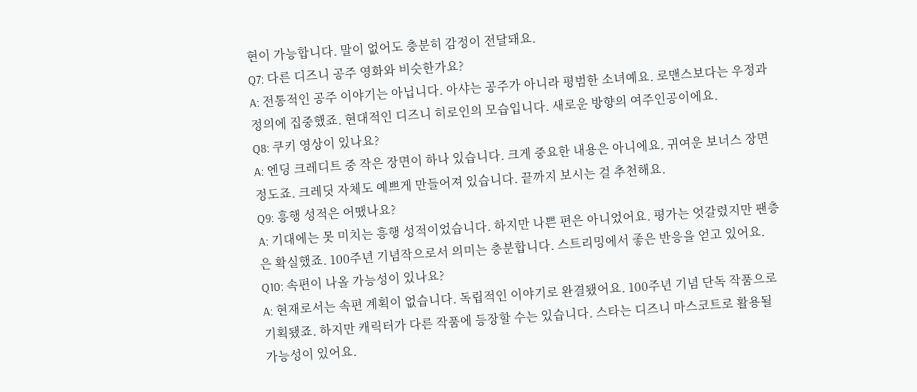현이 가능합니다. 말이 없어도 충분히 감정이 전달돼요.
Q7: 다른 디즈니 공주 영화와 비슷한가요?
A: 전통적인 공주 이야기는 아닙니다. 아샤는 공주가 아니라 평범한 소녀예요. 로맨스보다는 우정과 정의에 집중했죠. 현대적인 디즈니 히로인의 모습입니다. 새로운 방향의 여주인공이에요.
Q8: 쿠키 영상이 있나요?
A: 엔딩 크레디트 중 작은 장면이 하나 있습니다. 크게 중요한 내용은 아니에요. 귀여운 보너스 장면 정도죠. 크레딧 자체도 예쁘게 만들어져 있습니다. 끝까지 보시는 걸 추천해요.
Q9: 흥행 성적은 어땠나요?
A: 기대에는 못 미치는 흥행 성적이었습니다. 하지만 나쁜 편은 아니었어요. 평가는 엇갈렸지만 팬층은 확실했죠. 100주년 기념작으로서 의미는 충분합니다. 스트리밍에서 좋은 반응을 얻고 있어요.
Q10: 속편이 나올 가능성이 있나요?
A: 현재로서는 속편 계획이 없습니다. 독립적인 이야기로 완결됐어요. 100주년 기념 단독 작품으로 기획됐죠. 하지만 캐릭터가 다른 작품에 등장할 수는 있습니다. 스타는 디즈니 마스코트로 활용될 가능성이 있어요.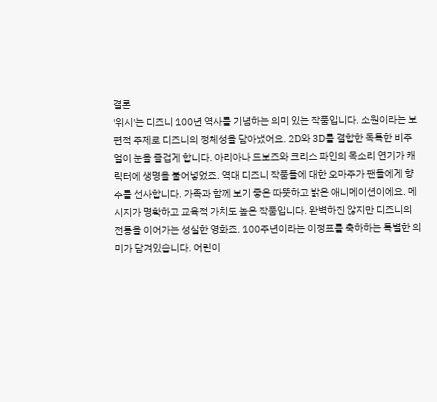결론
'위시'는 디즈니 100년 역사를 기념하는 의미 있는 작품입니다. 소원이라는 보편적 주제로 디즈니의 정체성을 담아냈어요. 2D와 3D를 결합한 독특한 비주얼이 눈을 즐겁게 합니다. 아리아나 드보즈와 크리스 파인의 목소리 연기가 캐릭터에 생명을 불어넣었죠. 역대 디즈니 작품들에 대한 오마주가 팬들에게 향수를 선사합니다. 가족과 함께 보기 좋은 따뜻하고 밝은 애니메이션이에요. 메시지가 명확하고 교육적 가치도 높은 작품입니다. 완벽하진 않지만 디즈니의 전통을 이어가는 성실한 영화죠. 100주년이라는 이정표를 축하하는 특별한 의미가 담겨있습니다. 어린이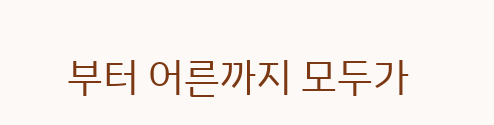부터 어른까지 모두가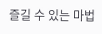즐길 수 있는 마법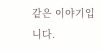같은 이야기입니다.